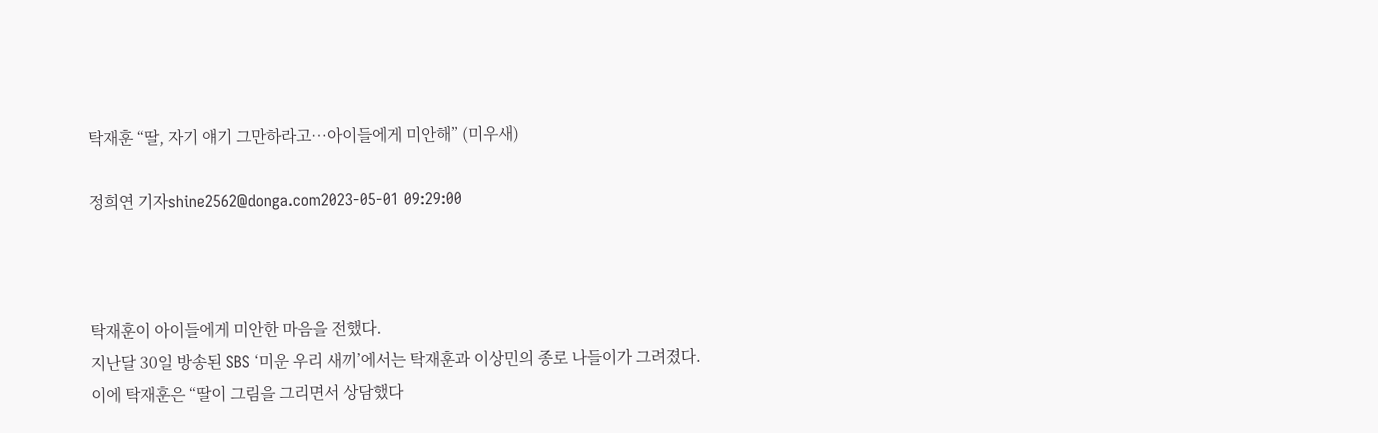탁재훈 “딸, 자기 얘기 그만하라고…아이들에게 미안해” (미우새)

정희연 기자shine2562@donga.com2023-05-01 09:29:00



탁재훈이 아이들에게 미안한 마음을 전했다.
지난달 30일 방송된 SBS ‘미운 우리 새끼’에서는 탁재훈과 이상민의 종로 나들이가 그려졌다.
이에 탁재훈은 “딸이 그림을 그리면서 상담했다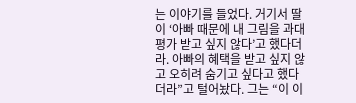는 이야기를 들었다. 거기서 딸이 ‘아빠 때문에 내 그림을 과대평가 받고 싶지 않다’고 했다더라. 아빠의 혜택을 받고 싶지 않고 오히려 숨기고 싶다고 했다더라”고 털어놨다. 그는 “이 이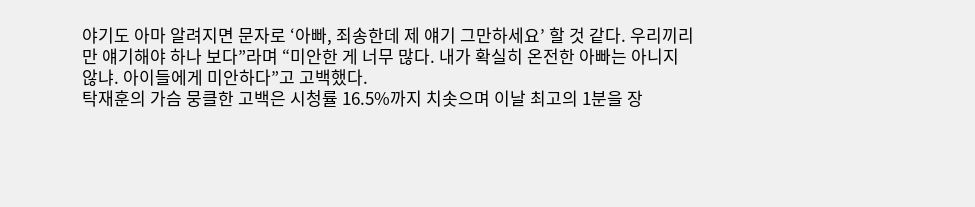야기도 아마 알려지면 문자로 ‘아빠, 죄송한데 제 얘기 그만하세요’ 할 것 같다. 우리끼리만 얘기해야 하나 보다”라며 “미안한 게 너무 많다. 내가 확실히 온전한 아빠는 아니지 않냐. 아이들에게 미안하다”고 고백했다.
탁재훈의 가슴 뭉클한 고백은 시청률 16.5%까지 치솟으며 이날 최고의 1분을 장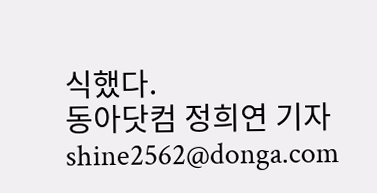식했다.
동아닷컴 정희연 기자 shine2562@donga.com